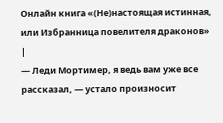Онлайн книга «(Не)настоящая истинная, или Избранница повелителя драконов»
|
— Леди Мортимер, я ведь вам уже все рассказал, — устало произносит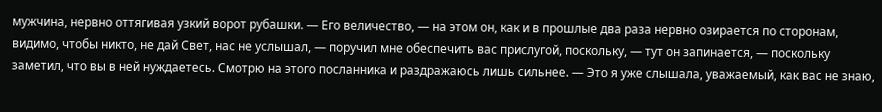мужчина, нервно оттягивая узкий ворот рубашки. — Его величество, — на этом он, как и в прошлые два раза нервно озирается по сторонам, видимо, чтобы никто, не дай Свет, нас не услышал, — поручил мне обеспечить вас прислугой, поскольку, — тут он запинается, — поскольку заметил, что вы в ней нуждаетесь. Смотрю на этого посланника и раздражаюсь лишь сильнее. — Это я уже слышала, уважаемый, как вас не знаю,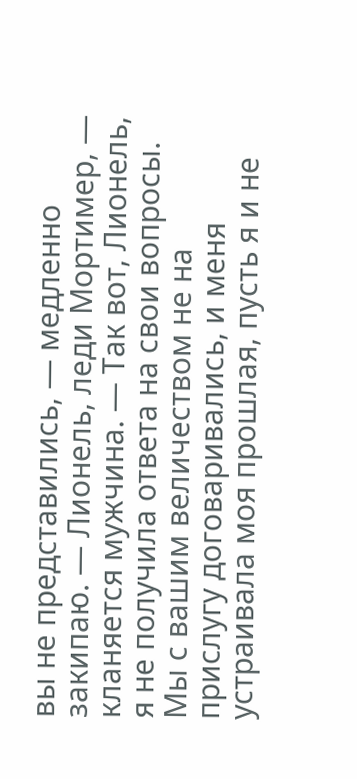вы не представились, — медленно закипаю. — Лионель, леди Мортимер, — кланяется мужчина. — Так вот, Лионель, я не получила ответа на свои вопросы. Мы с вашим величеством не на прислугу договаривались, и меня устраивала моя прошлая, пусть я и не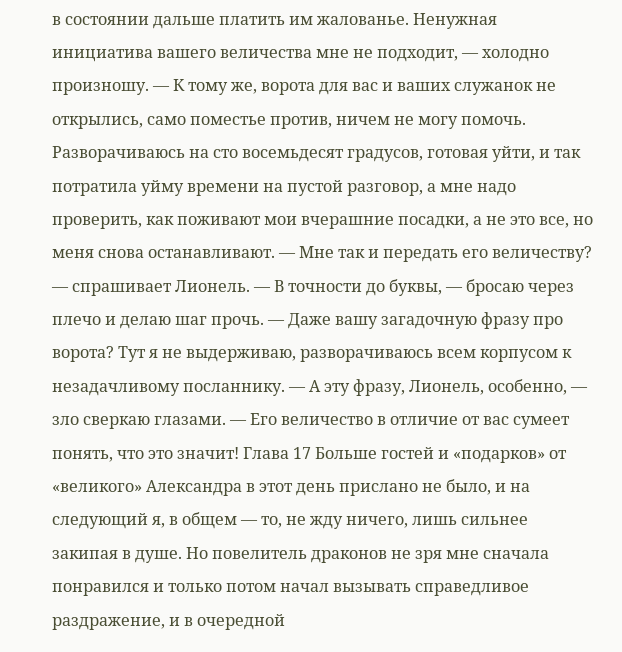в состоянии дальше платить им жалованье. Ненужная инициатива вашего величества мне не подходит, — холодно произношу. — К тому же, ворота для вас и ваших служанок не открылись, само поместье против, ничем не могу помочь. Разворачиваюсь на сто восемьдесят градусов, готовая уйти, и так потратила уйму времени на пустой разговор, а мне надо проверить, как поживают мои вчерашние посадки, а не это все, но меня снова останавливают. — Мне так и передать его величеству? — спрашивает Лионель. — В точности до буквы, — бросаю через плечо и делаю шаг прочь. — Даже вашу загадочную фразу про ворота? Тут я не выдерживаю, разворачиваюсь всем корпусом к незадачливому посланнику. — А эту фразу, Лионель, особенно, — зло сверкаю глазами. — Его величество в отличие от вас сумеет понять, что это значит! Глава 17 Больше гостей и «подарков» от «великого» Александра в этот день прислано не было, и на следующий я, в общем — то, не жду ничего, лишь сильнее закипая в душе. Но повелитель драконов не зря мне сначала понравился и только потом начал вызывать справедливое раздражение, и в очередной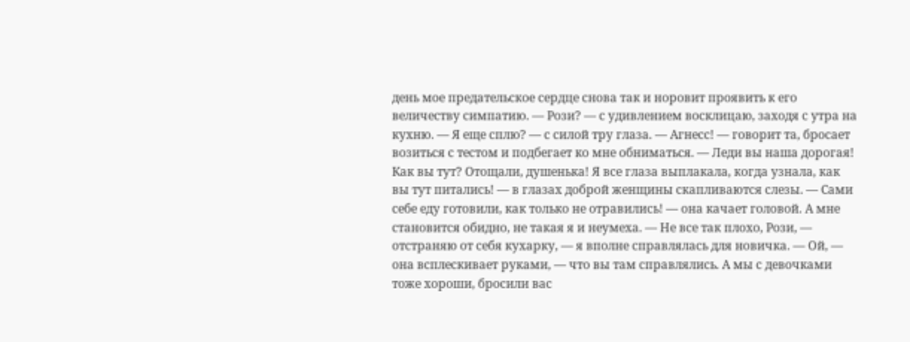день мое предательское сердце снова так и норовит проявить к его величеству симпатию. — Рози? — с удивлением восклицаю, заходя с утра на кухню. — Я еще сплю? — с силой тру глаза. — Агнесс! — говорит та, бросает возиться с тестом и подбегает ко мне обниматься. — Леди вы наша дорогая! Как вы тут? Отощали, душенька! Я все глаза выплакала, когда узнала, как вы тут питались! — в глазах доброй женщины скапливаются слезы. — Сами себе еду готовили, как только не отравились! — она качает головой. А мне становится обидно, не такая я и неумеха. — Не все так плохо, Рози, — отстраняю от себя кухарку, — я вполне справлялась для новичка. — Ой, — она всплескивает руками, — что вы там справлялись. А мы с девочками тоже хороши, бросили вас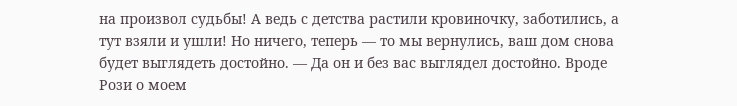на произвол судьбы! А ведь с детства растили кровиночку, заботились, а тут взяли и ушли! Но ничего, теперь — то мы вернулись, ваш дом снова будет выглядеть достойно. — Да он и без вас выглядел достойно. Вроде Рози о моем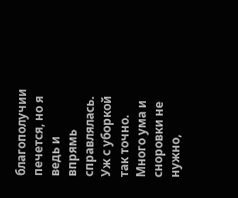благополучии печется, но я ведь и впрямь справлялась. Уж с уборкой так точно. Много ума и сноровки не нужно,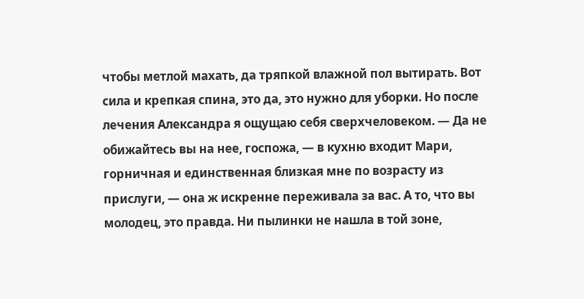чтобы метлой махать, да тряпкой влажной пол вытирать. Вот сила и крепкая спина, это да, это нужно для уборки. Но после лечения Александра я ощущаю себя сверхчеловеком. — Да не обижайтесь вы на нее, госпожа, — в кухню входит Мари, горничная и единственная близкая мне по возрасту из прислуги, — она ж искренне переживала за вас. А то, что вы молодец, это правда. Ни пылинки не нашла в той зоне,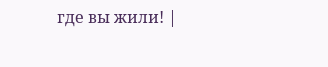где вы жили! |